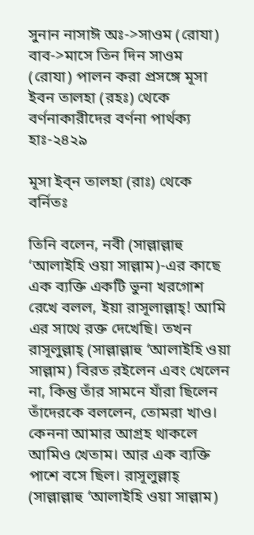সুনান নাসাঈ অঃ->সাওম (রোযা) বাব->মাসে তিন দিন সাওম (রোযা) পালন করা প্রসঙ্গে মূসা ইবন তালহা (রহঃ) থেকে বর্ণনাকারীদের বর্ণনা পার্থক্য হাঃ-২৪২৯

মূসা ইব্‌ন তালহা (রাঃ) থেকে বর্নিতঃ

তিনি বলেন, নবী (সাল্লাল্লাহু ‘আলাইহি ওয়া সাল্লাম)-এর কাছে এক ব্যক্তি একটি ভুনা খরগোশ রেখে বলল, ইয়া রাসূলাল্লাহ্‌! আমি এর সাথে রক্ত দেখেছি। তখন রাসূলুল্লাহ্ (সাল্লাল্লাহু ‘আলাইহি ওয়া সাল্লাম) বিরত রইলেন এবং খেলেন না, কিন্তু তাঁর সামনে যাঁরা ছিলেন তাঁদেরকে বললেন, তোমরা খাও। কেননা আমার আগ্রহ থাকলে আমিও খেতাম। আর এক ব্যক্তি পাশে বসে ছিল। রাসূলুল্লাহ্‌ (সাল্লাল্লাহু ‘আলাইহি ওয়া সাল্লাম)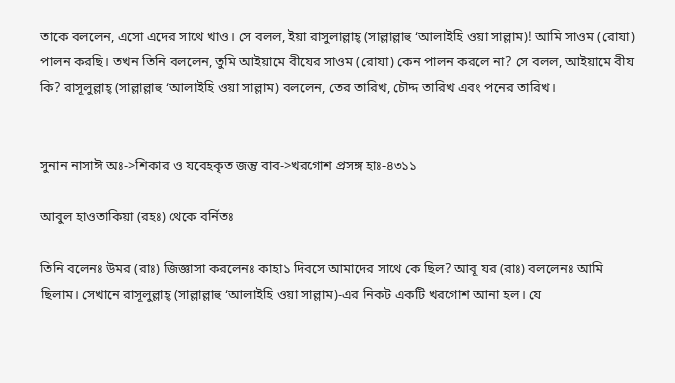তাকে বললেন, এসো এদের সাথে খাও। সে বলল, ইয়া রাসুলাল্লাহ্ (সাল্লাল্লাহু ‘আলাইহি ওয়া সাল্লাম)! আমি সাওম (রোযা) পালন করছি। তখন তিনি বললেন, তুমি আইয়ামে বীযের সাওম (রোযা) কেন পালন করলে না? সে বলল, আইয়ামে বীয কি? রাসূলুল্লাহ্ (সাল্লাল্লাহু ‘আলাইহি ওয়া সাল্লাম) বললেন, তের তারিখ, চৌদ্দ তারিখ এবং পনের তারিখ।


সুনান নাসাঈ অঃ->শিকার ও যবেহকৃত জন্তু বাব->খরগোশ প্রসঙ্গ হাঃ-৪৩১১

আবুল হাওতাকিয়া (রহঃ) থেকে বর্নিতঃ

তিনি বলেনঃ উমর (রাঃ) জিজ্ঞাসা করলেনঃ কাহা১ দিবসে আমাদের সাথে কে ছিল? আবূ যর (রাঃ) বললেনঃ আমি ছিলাম। সেখানে রাসূলুল্লাহ্‌ (সাল্লাল্লাহু ‘আলাইহি ওয়া সাল্লাম)-এর নিকট একটি খরগোশ আনা হল। যে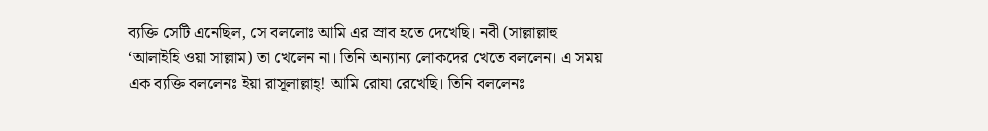ব্যক্তি সেটি এনেছিল, সে বললোঃ আমি এর স্রাব হতে দেখেছি। নবী (সাল্লাল্লাহু ‘আলাইহি ওয়া সাল্লাম) তা খেলেন না। তিনি অন্যান্য লোকদের খেতে বললেন। এ সময় এক ব্যক্তি বললেনঃ ইয়া রাসূলাল্লাহ্‌! আমি রোযা রেখেছি। তিনি বললেনঃ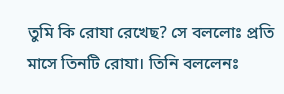তুমি কি রোযা রেখেছ? সে বললোঃ প্রতি মাসে তিনটি রোযা। তিনি বললেনঃ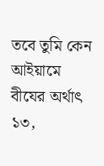তবে তুমি কেন আইয়ামে বীযের অর্থাৎ ১৩,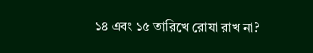১৪ এবং ১৫ তারিখে রোযা রাখ না?